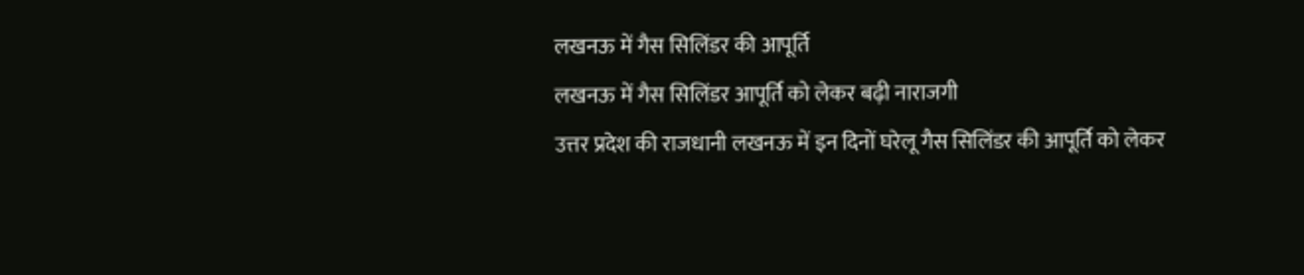लखनऊ में गैस सिलिंडर की आपूर्ति
लखनऊ में गैस सिलिंडर आपूर्ति को लेकर बढ़ी नाराजगी
उत्तर प्रदेश की राजधानी लखनऊ में इन दिनों घरेलू गैस सिलिंडर की आपूर्ति को लेकर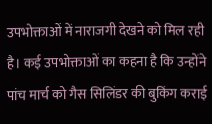उपभोक्ताओं में नाराजगी देखने को मिल रही है। कई उपभोक्ताओं का कहना है कि उन्होंने पांच मार्च को गैस सिलिंडर की बुकिंग कराई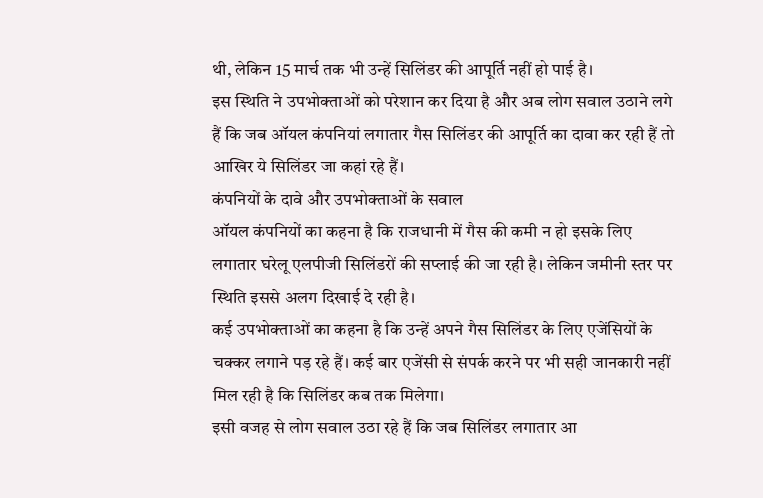थी, लेकिन 15 मार्च तक भी उन्हें सिलिंडर की आपूर्ति नहीं हो पाई है।
इस स्थिति ने उपभोक्ताओं को परेशान कर दिया है और अब लोग सवाल उठाने लगे हैं कि जब ऑयल कंपनियां लगातार गैस सिलिंडर की आपूर्ति का दावा कर रही हैं तो आखिर ये सिलिंडर जा कहां रहे हैं।
कंपनियों के दावे और उपभोक्ताओं के सवाल
ऑयल कंपनियों का कहना है कि राजधानी में गैस की कमी न हो इसके लिए लगातार घरेलू एलपीजी सिलिंडरों की सप्लाई की जा रही है। लेकिन जमीनी स्तर पर स्थिति इससे अलग दिखाई दे रही है।
कई उपभोक्ताओं का कहना है कि उन्हें अपने गैस सिलिंडर के लिए एजेंसियों के चक्कर लगाने पड़ रहे हैं। कई बार एजेंसी से संपर्क करने पर भी सही जानकारी नहीं मिल रही है कि सिलिंडर कब तक मिलेगा।
इसी वजह से लोग सवाल उठा रहे हैं कि जब सिलिंडर लगातार आ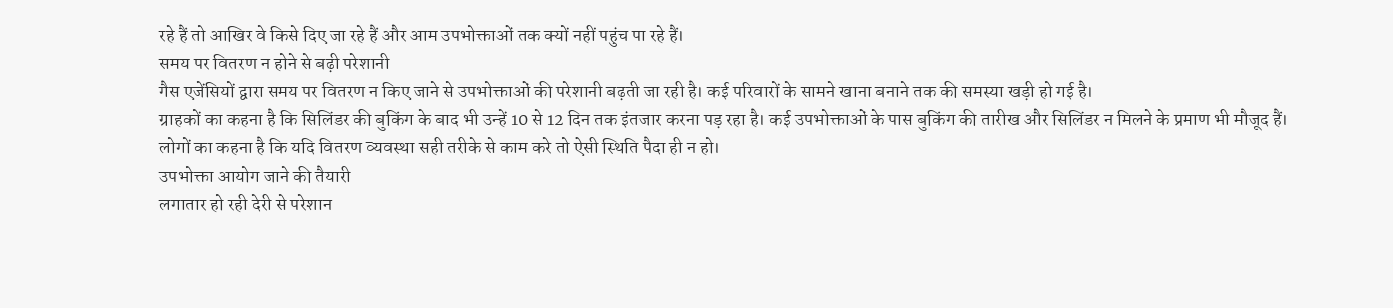रहे हैं तो आखिर वे किसे दिए जा रहे हैं और आम उपभोक्ताओं तक क्यों नहीं पहुंच पा रहे हैं।
समय पर वितरण न होने से बढ़ी परेशानी
गैस एजेंसियों द्वारा समय पर वितरण न किए जाने से उपभोक्ताओं की परेशानी बढ़ती जा रही है। कई परिवारों के सामने खाना बनाने तक की समस्या खड़ी हो गई है।
ग्राहकों का कहना है कि सिलिंडर की बुकिंग के बाद भी उन्हें 10 से 12 दिन तक इंतजार करना पड़ रहा है। कई उपभोक्ताओं के पास बुकिंग की तारीख और सिलिंडर न मिलने के प्रमाण भी मौजूद हैं।
लोगों का कहना है कि यदि वितरण व्यवस्था सही तरीके से काम करे तो ऐसी स्थिति पैदा ही न हो।
उपभोक्ता आयोग जाने की तैयारी
लगातार हो रही देरी से परेशान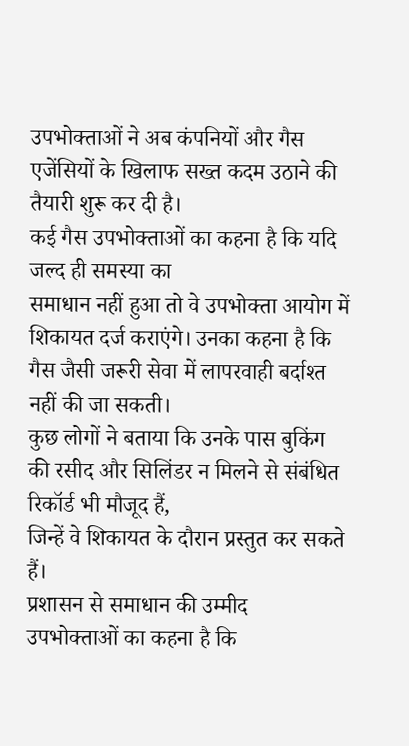उपभोक्ताओं ने अब कंपनियों और गैस
एजेंसियों के खिलाफ सख्त कदम उठाने की तैयारी शुरू कर दी है।
कई गैस उपभोक्ताओं का कहना है कि यदि जल्द ही समस्या का
समाधान नहीं हुआ तो वे उपभोक्ता आयोग में
शिकायत दर्ज कराएंगे। उनका कहना है कि गैस जैसी जरूरी सेवा में लापरवाही बर्दाश्त नहीं की जा सकती।
कुछ लोगों ने बताया कि उनके पास बुकिंग की रसीद और सिलिंडर न मिलने से संबंधित रिकॉर्ड भी मौजूद हैं,
जिन्हें वे शिकायत के दौरान प्रस्तुत कर सकते हैं।
प्रशासन से समाधान की उम्मीद
उपभोक्ताओं का कहना है कि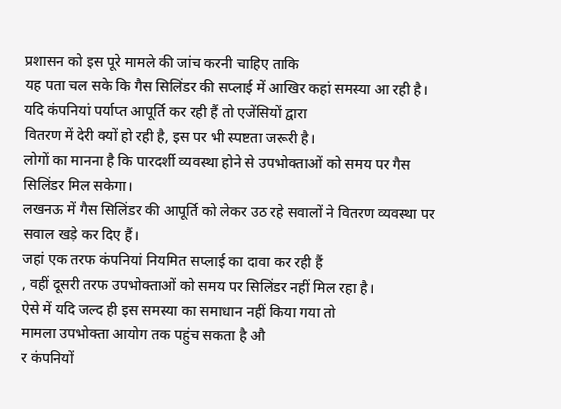प्रशासन को इस पूरे मामले की जांच करनी चाहिए ताकि
यह पता चल सके कि गैस सिलिंडर की सप्लाई में आखिर कहां समस्या आ रही है।
यदि कंपनियां पर्याप्त आपूर्ति कर रही हैं तो एजेंसियों द्वारा
वितरण में देरी क्यों हो रही है, इस पर भी स्पष्टता जरूरी है।
लोगों का मानना है कि पारदर्शी व्यवस्था होने से उपभोक्ताओं को समय पर गैस सिलिंडर मिल सकेगा।
लखनऊ में गैस सिलिंडर की आपूर्ति को लेकर उठ रहे सवालों ने वितरण व्यवस्था पर सवाल खड़े कर दिए हैं।
जहां एक तरफ कंपनियां नियमित सप्लाई का दावा कर रही हैं
, वहीं दूसरी तरफ उपभोक्ताओं को समय पर सिलिंडर नहीं मिल रहा है।
ऐसे में यदि जल्द ही इस समस्या का समाधान नहीं किया गया तो
मामला उपभोक्ता आयोग तक पहुंच सकता है औ
र कंपनियों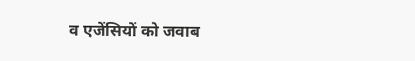व एजेंसियों को जवाब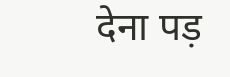देना पड़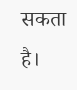सकता है।